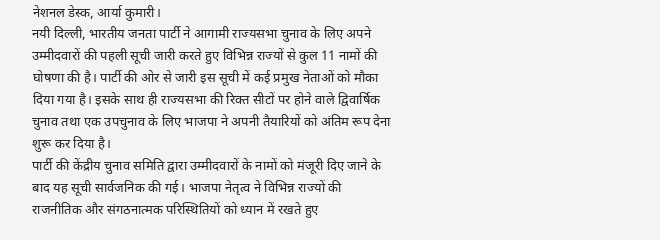नेशनल डेस्क, आर्या कुमारी।
नयी दिल्ली, भारतीय जनता पार्टी ने आगामी राज्यसभा चुनाव के लिए अपने उम्मीदवारों की पहली सूची जारी करते हुए विभिन्न राज्यों से कुल 11 नामों की घोषणा की है। पार्टी की ओर से जारी इस सूची में कई प्रमुख नेताओं को मौका दिया गया है। इसके साथ ही राज्यसभा की रिक्त सीटों पर होने वाले द्विवार्षिक चुनाव तथा एक उपचुनाव के लिए भाजपा ने अपनी तैयारियों को अंतिम रूप देना शुरू कर दिया है।
पार्टी की केंद्रीय चुनाव समिति द्वारा उम्मीदवारों के नामों को मंजूरी दिए जाने के बाद यह सूची सार्वजनिक की गई। भाजपा नेतृत्व ने विभिन्न राज्यों की राजनीतिक और संगठनात्मक परिस्थितियों को ध्यान में रखते हुए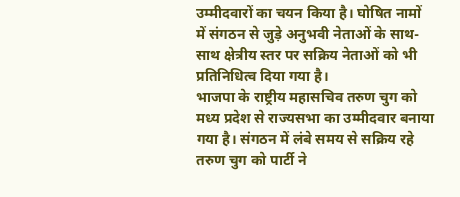उम्मीदवारों का चयन किया है। घोषित नामों में संगठन से जुड़े अनुभवी नेताओं के साथ-साथ क्षेत्रीय स्तर पर सक्रिय नेताओं को भी प्रतिनिधित्व दिया गया है।
भाजपा के राष्ट्रीय महासचिव तरुण चुग को मध्य प्रदेश से राज्यसभा का उम्मीदवार बनाया गया है। संगठन में लंबे समय से सक्रिय रहे तरुण चुग को पार्टी ने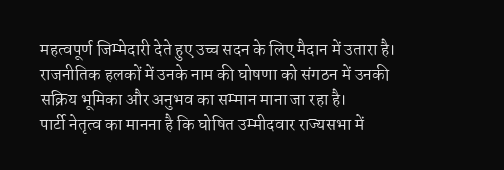महत्वपूर्ण जिम्मेदारी देते हुए उच्च सदन के लिए मैदान में उतारा है। राजनीतिक हलकों में उनके नाम की घोषणा को संगठन में उनकी सक्रिय भूमिका और अनुभव का सम्मान माना जा रहा है।
पार्टी नेतृत्व का मानना है कि घोषित उम्मीदवार राज्यसभा में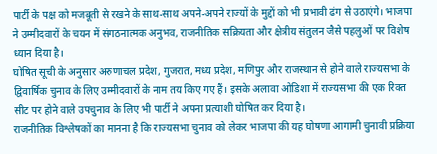पार्टी के पक्ष को मजबूती से रखने के साथ-साथ अपने-अपने राज्यों के मुद्दों को भी प्रभावी ढंग से उठाएंगे। भाजपा ने उम्मीदवारों के चयन में संगठनात्मक अनुभव, राजनीतिक सक्रियता और क्षेत्रीय संतुलन जैसे पहलुओं पर विशेष ध्यान दिया है।
घोषित सूची के अनुसार अरुणाचल प्रदेश, गुजरात, मध्य प्रदेश, मणिपुर और राजस्थान से होने वाले राज्यसभा के द्विवार्षिक चुनाव के लिए उम्मीदवारों के नाम तय किए गए हैं। इसके अलावा ओडिशा में राज्यसभा की एक रिक्त सीट पर होने वाले उपचुनाव के लिए भी पार्टी ने अपना प्रत्याशी घोषित कर दिया है।
राजनीतिक विश्लेषकों का मानना है कि राज्यसभा चुनाव को लेकर भाजपा की यह घोषणा आगामी चुनावी प्रक्रिया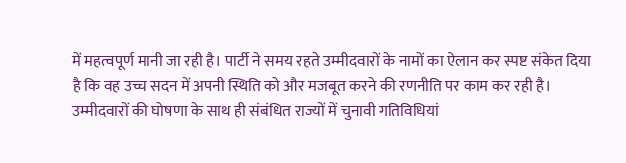में महत्वपूर्ण मानी जा रही है। पार्टी ने समय रहते उम्मीदवारों के नामों का ऐलान कर स्पष्ट संकेत दिया है कि वह उच्च सदन में अपनी स्थिति को और मजबूत करने की रणनीति पर काम कर रही है।
उम्मीदवारों की घोषणा के साथ ही संबंधित राज्यों में चुनावी गतिविधियां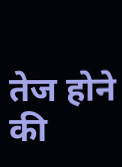तेज होने की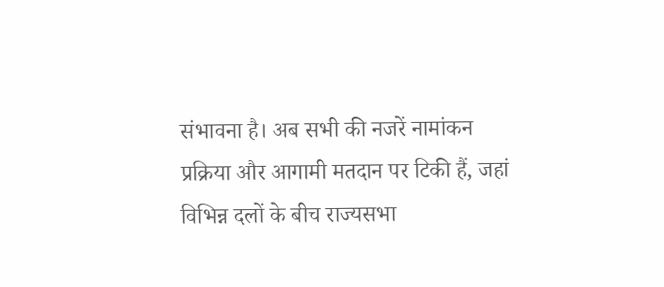संभावना है। अब सभी की नजरें नामांकन प्रक्रिया और आगामी मतदान पर टिकी हैं, जहां विभिन्न दलों के बीच राज्यसभा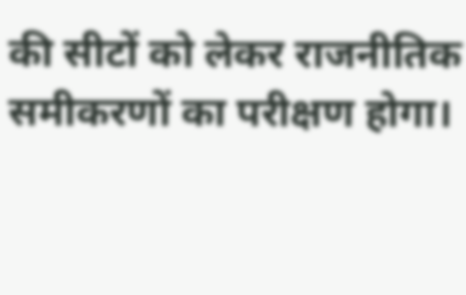की सीटों को लेकर राजनीतिक समीकरणों का परीक्षण होगा।